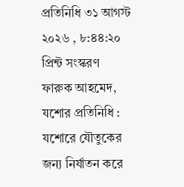প্রতিনিধি ৩১ আগস্ট ২০২৬ , ৮:৪৪:২০ প্রিন্ট সংস্করণ
ফারুক আহমেদ, যশোর প্রতিনিধি :
যশোরে যৌতুকের জন্য নির্যাতন করে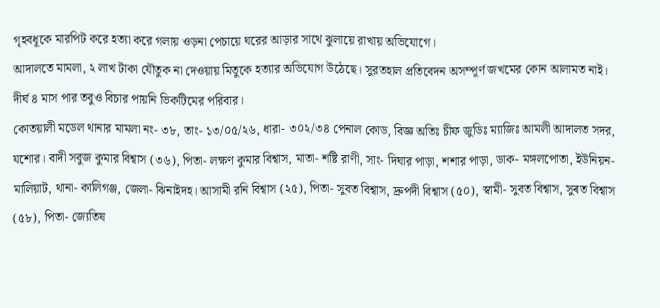গৃহবধূকে মারপিট করে হত্যা করে গলায় ওড়না পেচায়ে ঘরের আড়ার সাথে ঝুলায়ে রাখায় অভিযোগে।
আদালতে মামলা, ২ লাখ টাকা যৌতুক না দেওয়ায় মিতুকে হত্যার অভিযোগ উঠেছে। সুরতহাল প্রতিবেদন অসম্পূর্ণ জখমের কোন আলামত নাই।
দীর্ঘ ৪ মাস পার তবুও বিচার পায়নি ভিকটিমের পরিবার।
কোতয়ালী মডেল থানার মামলা নং- ৩৮, তাং- ১৩/০৫/২৬, ধারা- ৩০২/৩৪ পেনাল কোড, বিজ্ঞ অতিঃ চীফ জুডিঃ ম্যাজিঃ আমলী আদালত সদর, যশোর। বাদী সবুজ কুমার বিশ্বাস (৩৬), পিতা- লক্ষণ কুমার বিশ্বাস, মাতা- শষ্টি রাণী, সাং- দিঘার পাড়া, শশার পাড়া, ডাক- মঙ্গলপোতা, ইউনিয়ন- মালিয়াট, থানা- কালিগঞ্জ, জেলা- ঝিনাইদহ। আসামী রনি বিশ্বাস (২৫), পিতা- সুবত বিশ্বাস, দ্রুপদী বিশ্বাস (৫০), স্বামী- সুবত বিশ্বাস, সুৰত বিশ্বাস (৫৮), পিতা- জ্যেতিষ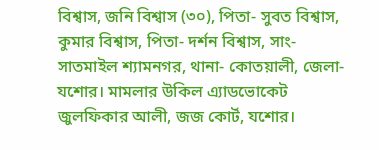বিশ্বাস, জনি বিশ্বাস (৩০), পিতা- সুবত বিশ্বাস, কুমার বিশ্বাস, পিতা- দর্শন বিশ্বাস, সাং- সাতমাইল শ্যামনগর, থানা- কোতয়ালী, জেলা- যশোর। মামলার উকিল এ্যাডভোকেট জুলফিকার আলী, জজ কোর্ট, যশোর।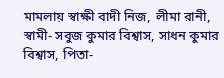মামলায় স্বাক্ষী বাদী নিজ, লীমা রানী, স্বামী- সবুজ কুমার বিশ্বাস, সাধন কুমার বিশ্বাস, পিতা-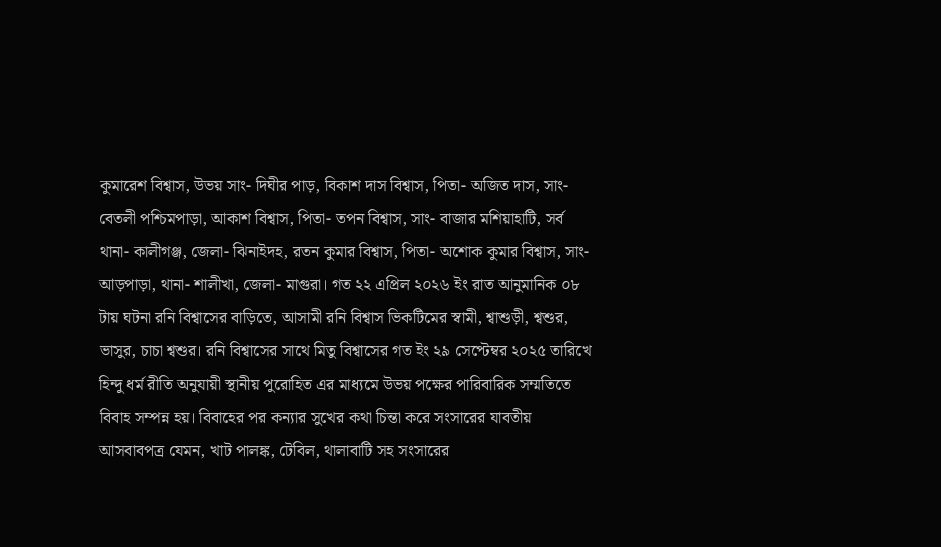কুমারেশ বিশ্বাস, উভয় সাং- দিঘীর পাড়, বিকাশ দাস বিশ্বাস, পিতা- অজিত দাস, সাং- বেতলী পশ্চিমপাড়া, আকাশ বিশ্বাস, পিতা- তপন বিশ্বাস, সাং- বাজার মশিয়াহাটি, সর্ব থানা- কালীগঞ্জ, জেলা- ঝিনাইদহ, রতন কুমার বিশ্বাস, পিতা- অশোক কুমার বিশ্বাস, সাং- আড়পাড়া, থানা- শালীখা, জেলা- মাগুরা। গত ২২ এপ্রিল ২০২৬ ইং রাত আনুমানিক ০৮ টায় ঘটনা রনি বিশ্বাসের বাড়িতে, আসামী রনি বিশ্বাস ভিকটিমের স্বামী, শ্বাশুড়ী, শ্বশুর, ভাসুর, চাচা শ্বশুর। রনি বিশ্বাসের সাথে মিতু বিশ্বাসের গত ইং ২৯ সেপ্টেম্বর ২০২৫ তারিখে হিন্দু ধর্ম রীতি অনুযায়ী স্থানীয় পুরোহিত এর মাধ্যমে উভয় পক্ষের পারিবারিক সম্মতিতে বিবাহ সম্পন্ন হয়। বিবাহের পর কন্যার সুখের কথা চিন্তা করে সংসারের যাবতীয় আসবাবপত্র যেমন, খাট পালঙ্ক, টেবিল, থালাবাটি সহ সংসারের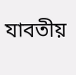যাবতীয়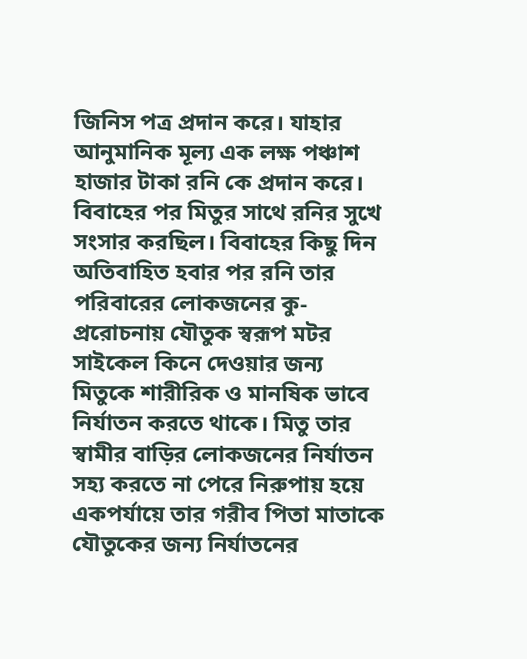জিনিস পত্র প্রদান করে। যাহার আনুমানিক মূল্য এক লক্ষ পঞ্চাশ হাজার টাকা রনি কে প্রদান করে। বিবাহের পর মিতুর সাথে রনির সুখে সংসার করছিল। বিবাহের কিছু দিন অতিবাহিত হবার পর রনি তার পরিবারের লোকজনের কু-প্ররোচনায় যৌতুক স্বরূপ মটর সাইকেল কিনে দেওয়ার জন্য মিতুকে শারীরিক ও মানষিক ভাবে নির্যাতন করতে থাকে। মিতু তার স্বামীর বাড়ির লোকজনের নির্যাতন সহ্য করতে না পেরে নিরুপায় হয়ে একপর্যায়ে তার গরীব পিতা মাতাকে যৌতুকের জন্য নির্যাতনের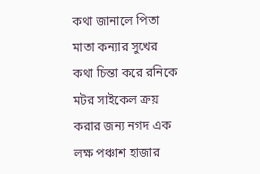কথা জানালে পিতা মাতা কন্যার সুখের কথা চিন্তা করে রনিকে মটর সাইকেল ক্রয় করার জন্য নগদ এক লক্ষ পঞ্চাশ হাজার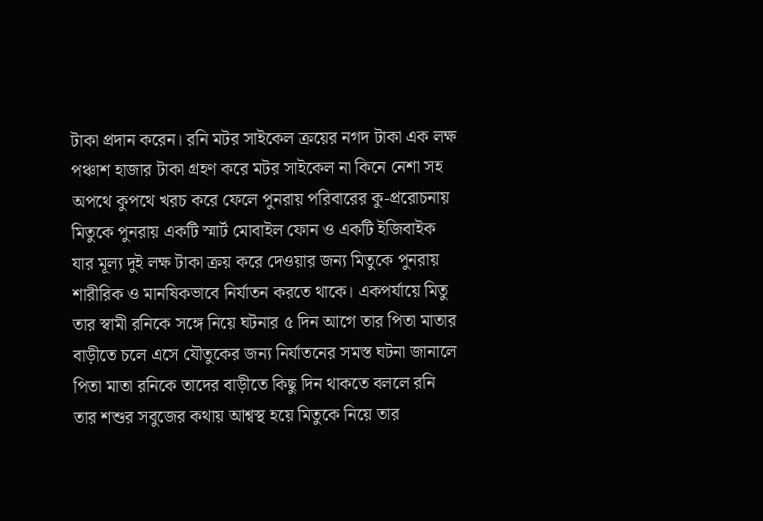টাকা প্রদান করেন। রনি মটর সাইকেল ক্রয়ের নগদ টাকা এক লক্ষ পঞ্চাশ হাজার টাকা গ্রহণ করে মটর সাইকেল না কিনে নেশা সহ অপথে কুপথে খরচ করে ফেলে পুনরায় পরিবারের কু-প্ররোচনায় মিতুকে পুনরায় একটি স্মার্ট মোবাইল ফোন ও একটি ইজিবাইক যার মূল্য দুই লক্ষ টাকা ক্রয় করে দেওয়ার জন্য মিতুকে পুনরায় শারীরিক ও মানষিকভাবে নির্যাতন করতে থাকে। একপর্যায়ে মিতু তার স্বামী রনিকে সঙ্গে নিয়ে ঘটনার ৫ দিন আগে তার পিতা মাতার বাড়ীতে চলে এসে যৌতুকের জন্য নির্যাতনের সমস্ত ঘটনা জানালে পিতা মাতা রনিকে তাদের বাড়ীতে কিছু দিন থাকতে বললে রনি তার শশুর সবুজের কথায় আশ্বস্থ হয়ে মিতুকে নিয়ে তার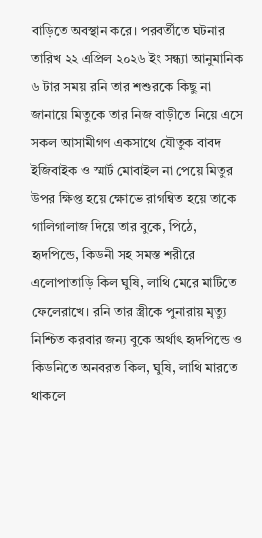বাড়িতে অবস্থান করে। পরবর্তীতে ঘটনার তারিখ ২২ এপ্রিল ২০২৬ ইং সন্ধ্যা আনুমানিক ৬ টার সময় রনি তার শশুরকে কিছু না জানায়ে মিতুকে তার নিজ বাড়ীতে নিয়ে এসে সকল আসামীগণ একসাথে যৌতুক বাবদ ইজিবাইক ও স্মার্ট মোবাইল না পেয়ে মিতুর উপর ক্ষিপ্ত হয়ে ক্ষোভে রাগন্বিত হয়ে তাকে গালিগালাজ দিয়ে তার বুকে, পিঠে, হৃদপিন্ডে, কিডনী সহ সমস্ত শরীরে এলোপাতাড়ি কিল ঘুষি, লাথি মেরে মাটিতে ফেলেরাখে। রনি তার স্ত্রীকে পুনারায় মৃত্যু নিশ্চিত করবার জন্য বুকে অর্থাৎ হৃদপিন্ডে ও কিডনিতে অনবরত কিল, ঘুষি, লাথি মারতে থাকলে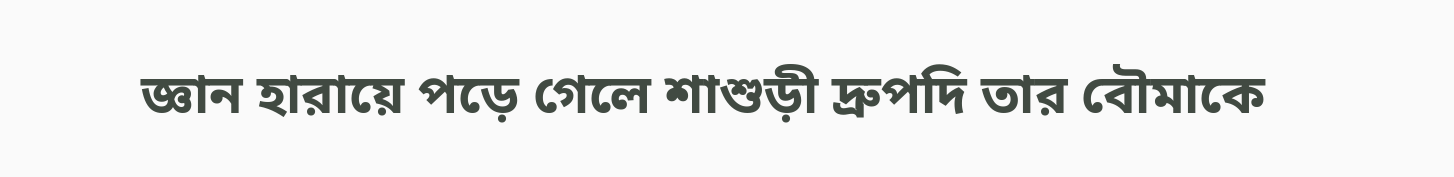জ্ঞান হারায়ে পড়ে গেলে শাশুড়ী দ্রুপদি তার বৌমাকে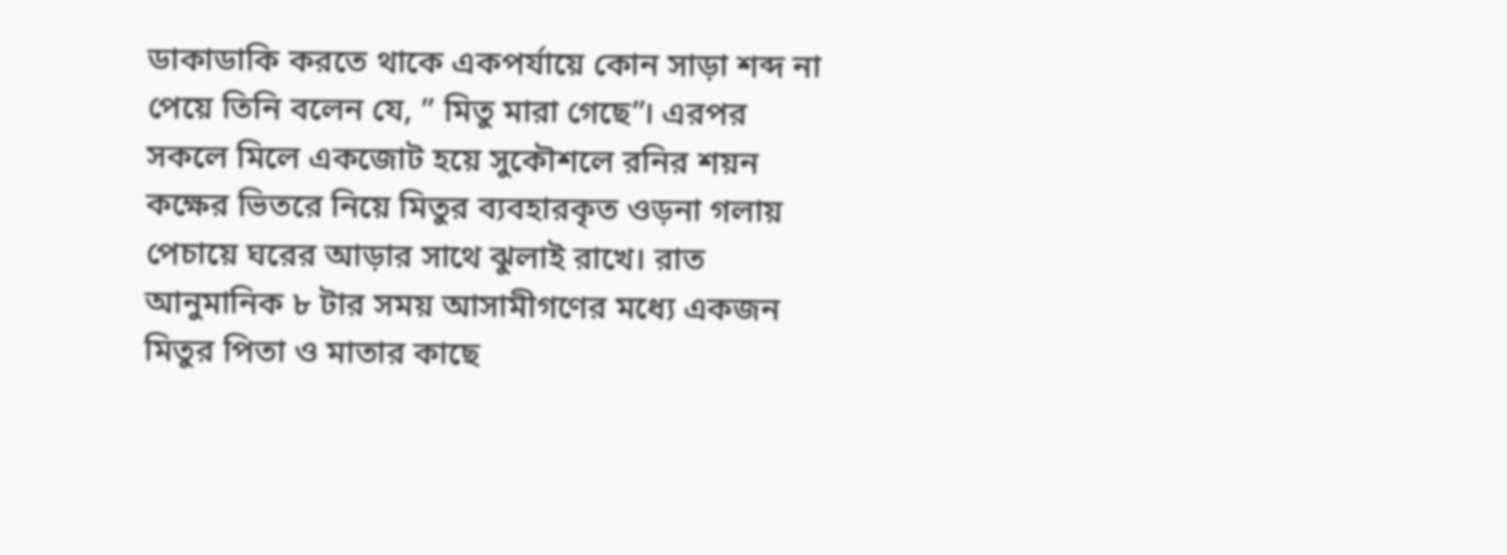ডাকাডাকি করতে থাকে একপর্যায়ে কোন সাড়া শব্দ না পেয়ে তিনি বলেন যে, ” মিতু মারা গেছে”। এরপর সকলে মিলে একজোট হয়ে সুকৌশলে রনির শয়ন কক্ষের ভিতরে নিয়ে মিতুর ব্যবহারকৃত ওড়না গলায় পেচায়ে ঘরের আড়ার সাথে ঝুলাই রাখে। রাত আনুমানিক ৮ টার সময় আসামীগণের মধ্যে একজন মিতুর পিতা ও মাতার কাছে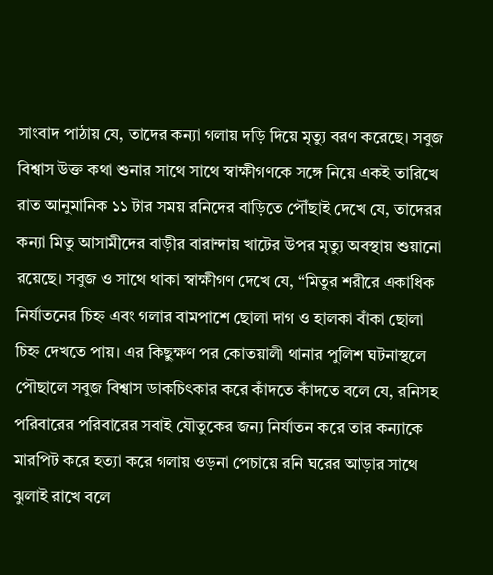সাংবাদ পাঠায় যে, তাদের কন্যা গলায় দড়ি দিয়ে মৃত্যু বরণ করেছে। সবুজ বিশ্বাস উক্ত কথা শুনার সাথে সাথে স্বাক্ষীগণকে সঙ্গে নিয়ে একই তারিখে রাত আনুমানিক ১১ টার সময় রনিদের বাড়িতে পৌঁছাই দেখে যে, তাদেরর কন্যা মিতু আসামীদের বাড়ীর বারান্দায় খাটের উপর মৃত্যু অবস্থায় শুয়ানো রয়েছে। সবুজ ও সাথে থাকা স্বাক্ষীগণ দেখে যে, “মিতুর শরীরে একাধিক নির্যাতনের চিহ্ন এবং গলার বামপাশে ছোলা দাগ ও হালকা বাঁকা ছোলা চিহ্ন দেখতে পায়। এর কিছুক্ষণ পর কোতয়ালী থানার পুলিশ ঘটনাস্থলে পৌছালে সবুজ বিশ্বাস ডাকচিৎকার করে কাঁদতে কাঁদতে বলে যে, রনিসহ পরিবারের পরিবারের সবাই যৌতুকের জন্য নির্যাতন করে তার কন্যাকে মারপিট করে হত্যা করে গলায় ওড়না পেচায়ে রনি ঘরের আড়ার সাথে ঝুলাই রাখে বলে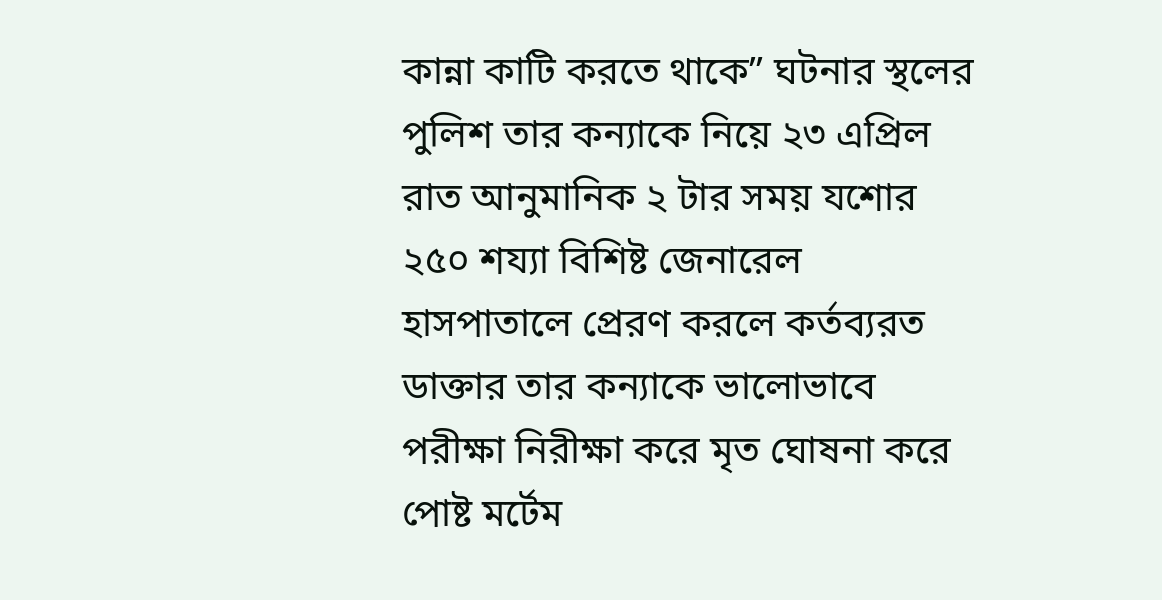কান্না কাটি করতে থাকে” ঘটনার স্থলের পুলিশ তার কন্যাকে নিয়ে ২৩ এপ্রিল রাত আনুমানিক ২ টার সময় যশোর ২৫০ শয্যা বিশিষ্ট জেনারেল হাসপাতালে প্রেরণ করলে কর্তব্যরত ডাক্তার তার কন্যাকে ভালোভাবে পরীক্ষা নিরীক্ষা করে মৃত ঘোষনা করে পোষ্ট মর্টেম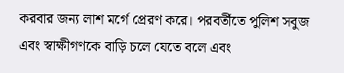করবার জন্য লাশ মর্গে প্রেরণ করে। পরবর্তীতে পুলিশ সবুজ এবং স্বাক্ষীগণকে বাড়ি চলে যেতে বলে এবং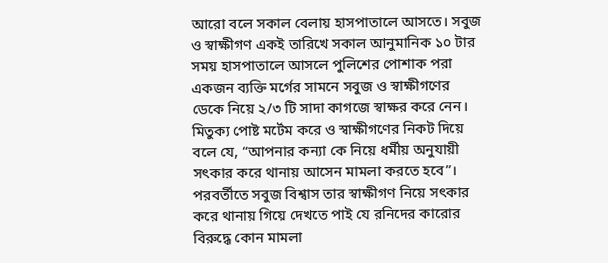আরো বলে সকাল বেলায় হাসপাতালে আসতে। সবুজ ও স্বাক্ষীগণ একই তারিখে সকাল আনুমানিক ১০ টার সময় হাসপাতালে আসলে পুলিশের পোশাক পরা একজন ব্যক্তি মর্গের সামনে সবুজ ও স্বাক্ষীগণের ডেকে নিয়ে ২/৩ টি সাদা কাগজে স্বাক্ষর করে নেন। মিতুক্য পোষ্ট মর্টেম করে ও স্বাক্ষীগণের নিকট দিয়ে বলে যে, “আপনার কন্যা কে নিয়ে ধর্মীয় অনুযায়ী সৎকার করে থানায় আসেন মামলা করতে হবে”। পরবর্তীতে সবুজ বিশ্বাস তার স্বাক্ষীগণ নিয়ে সৎকার করে থানায় গিয়ে দেখতে পাই যে রনিদের কারোর বিরুদ্ধে কোন মামলা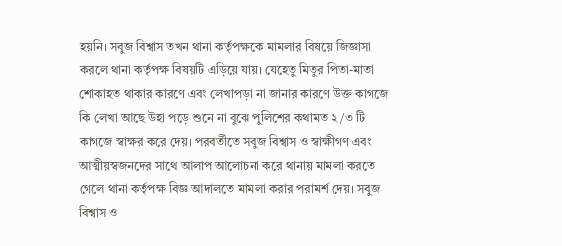হয়নি। সবুজ বিশ্বাস তখন থানা কর্তৃপক্ষকে মামলার বিষয়ে জিজ্ঞাসা করলে থানা কর্তৃপক্ষ বিষয়টি এড়িয়ে যায়। যেহেতু মিতুর পিতা-মাতা শোকাহত থাকার কারণে এবং লেখাপড়া না জানার কারণে উক্ত কাগজে কি লেখা আছে উহা পড়ে শুনে না বুঝে পুলিশের কথামত ২/৩ টি কাগজে স্বাক্ষর করে দেয়। পরবর্তীতে সবুজ বিশ্বাস ও স্বাক্ষীগণ এবং আত্মীয়স্বজনদের সাথে আলাপ আলোচনা করে থানায় মামলা করতে গেলে থানা কর্তৃপক্ষ বিজ্ঞ আদালতে মামলা করার পরামর্শ দেয়। সবুজ বিশ্বাস ও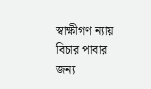স্বাক্ষীগণ ন্যায় বিচার পাবার জন্য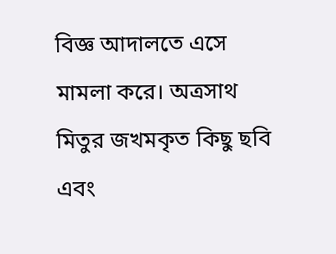বিজ্ঞ আদালতে এসে মামলা করে। অত্রসাথ মিতুর জখমকৃত কিছু ছবি এবং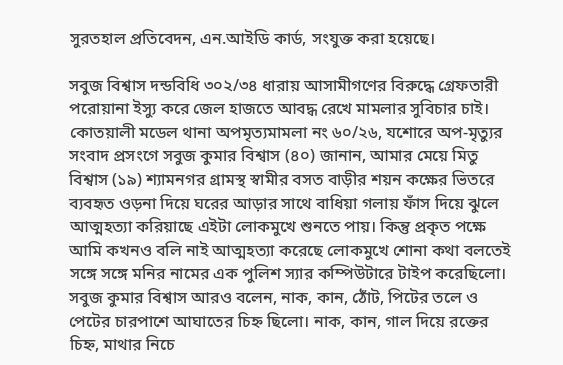সুরতহাল প্রতিবেদন, এন.আইডি কার্ড, সংযুক্ত করা হয়েছে।

সবুজ বিশ্বাস দন্ডবিধি ৩০২/৩৪ ধারায় আসামীগণের বিরুদ্ধে গ্রেফতারী পরোয়ানা ইস্যু করে জেল হাজতে আবদ্ধ রেখে মামলার সুবিচার চাই।
কোতয়ালী মডেল থানা অপমৃত্যমামলা নং ৬০/২৬, যশোরে অপ-মৃত্যুর সংবাদ প্রসংগে সবুজ কুমার বিশ্বাস (৪০) জানান, আমার মেয়ে মিতু বিশ্বাস (১৯) শ্যামনগর গ্রামস্থ স্বামীর বসত বাড়ীর শয়ন কক্ষের ভিতরে ব্যবহৃত ওড়না দিয়ে ঘরের আড়ার সাথে বাধিয়া গলায় ফাঁস দিয়ে ঝুলে আত্মহত্যা করিয়াছে এইটা লোকমুখে শুনতে পায়। কিন্তু প্রকৃত পক্ষে আমি কখনও বলি নাই আত্মহত্যা করেছে লোকমুখে শোনা কথা বলতেই সঙ্গে সঙ্গে মনির নামের এক পুলিশ স্যার কম্পিউটারে টাইপ করেছিলো। সবুজ কুমার বিশ্বাস আরও বলেন, নাক, কান, ঠোঁট, পিটের তলে ও পেটের চারপাশে আঘাতের চিহ্ন ছিলো। নাক, কান, গাল দিয়ে রক্তের চিহ্ন, মাথার নিচে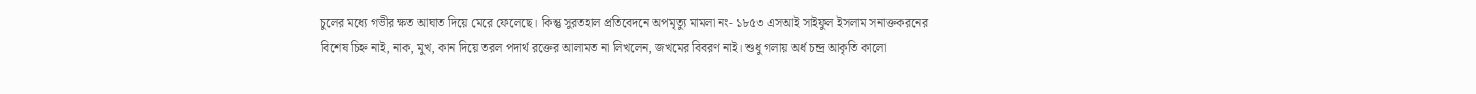চুলের মধ্যে গভীর ক্ষত আঘাত দিয়ে মেরে ফেলেছে। কিন্তু সুরতহাল প্রতিবেদনে অপমৃত্যু মামলা নং- ১৮৫৩ এসআই সাইফুল ইসলাম সনাক্তকরনের বিশেষ চিহ্ন নাই, নাক, মুখ, কান দিয়ে তরল পদার্থ রক্তের আলামত না লিখলেন, জখমের বিবরণ নাই। শুধু গলায় অর্ধ চন্দ্র আকৃতি কালো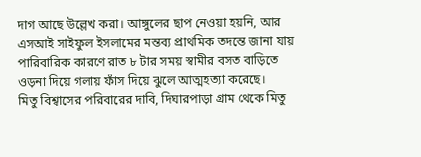দাগ আছে উল্লেখ করা। আঙ্গুলের ছাপ নেওয়া হয়নি, আর এসআই সাইফুল ইসলামের মন্তব্য প্রাথমিক তদন্তে জানা যায় পারিবারিক কারণে রাত ৮ টার সময় স্বামীর বসত বাড়িতে ওড়না দিয়ে গলায় ফাঁস দিয়ে ঝুলে আত্মহত্যা করেছে।
মিতু বিশ্বাসের পরিবারের দাবি, দিঘারপাড়া গ্রাম থেকে মিতু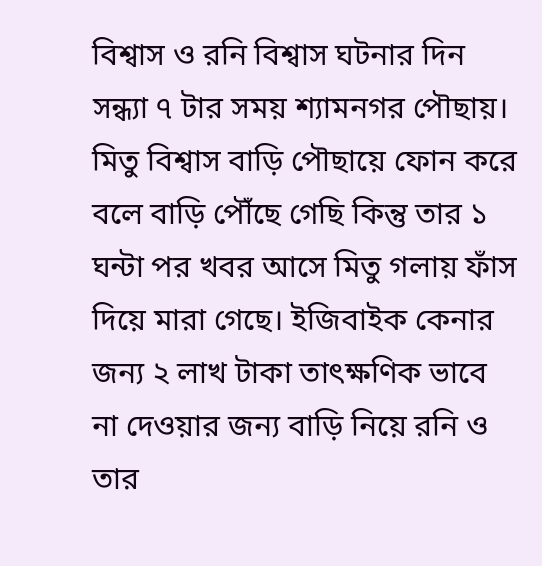বিশ্বাস ও রনি বিশ্বাস ঘটনার দিন সন্ধ্যা ৭ টার সময় শ্যামনগর পৌছায়। মিতু বিশ্বাস বাড়ি পৌছায়ে ফোন করে বলে বাড়ি পৌঁছে গেছি কিন্তু তার ১ ঘন্টা পর খবর আসে মিতু গলায় ফাঁস দিয়ে মারা গেছে। ইজিবাইক কেনার জন্য ২ লাখ টাকা তাৎক্ষণিক ভাবে না দেওয়ার জন্য বাড়ি নিয়ে রনি ও তার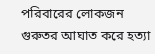পরিবারের লোকজন গুরুতর আঘাত করে হত্যা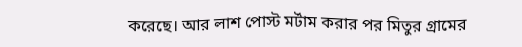করেছে। আর লাশ পোস্ট মর্টাম করার পর মিতুর গ্রামের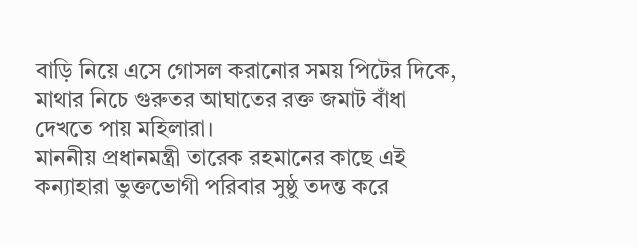বাড়ি নিয়ে এসে গোসল করানোর সময় পিটের দিকে, মাথার নিচে গুরুতর আঘাতের রক্ত জমাট বাঁধা দেখতে পায় মহিলারা।
মাননীয় প্রধানমন্ত্রী তারেক রহমানের কাছে এই কন্যাহারা ভুক্তভোগী পরিবার সুষ্ঠু তদন্ত করে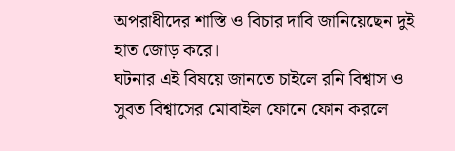অপরাধীদের শাস্তি ও বিচার দাবি জানিয়েছেন দুই হাত জোড় করে।
ঘটনার এই বিষয়ে জানতে চাইলে রনি বিশ্বাস ও সুবত বিশ্বাসের মোবাইল ফোনে ফোন করলে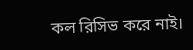কল রিসিভ করে নাই।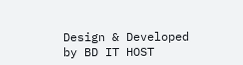Design & Developed by BD IT HOST